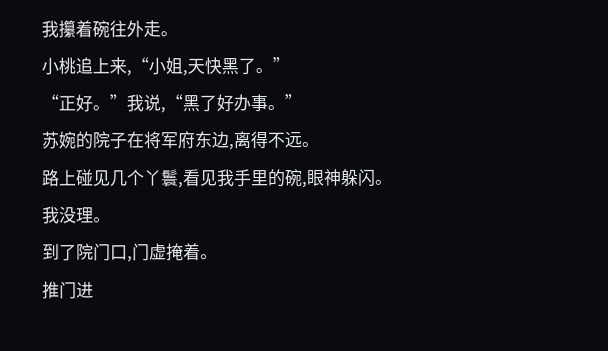我攥着碗往外走。
小桃追上来,“小姐,天快黑了。”
“正好。”我说,“黑了好办事。”
苏婉的院子在将军府东边,离得不远。
路上碰见几个丫鬟,看见我手里的碗,眼神躲闪。
我没理。
到了院门口,门虚掩着。
推门进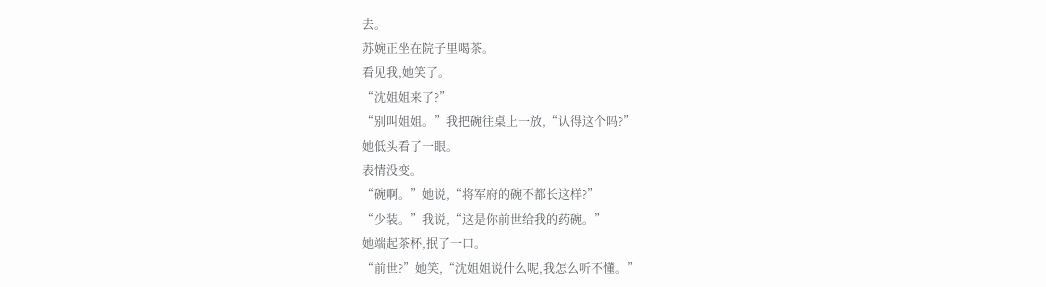去。
苏婉正坐在院子里喝茶。
看见我,她笑了。
“沈姐姐来了?”
“别叫姐姐。”我把碗往桌上一放,“认得这个吗?”
她低头看了一眼。
表情没变。
“碗啊。”她说,“将军府的碗不都长这样?”
“少装。”我说,“这是你前世给我的药碗。”
她端起茶杯,抿了一口。
“前世?”她笑,“沈姐姐说什么呢,我怎么听不懂。”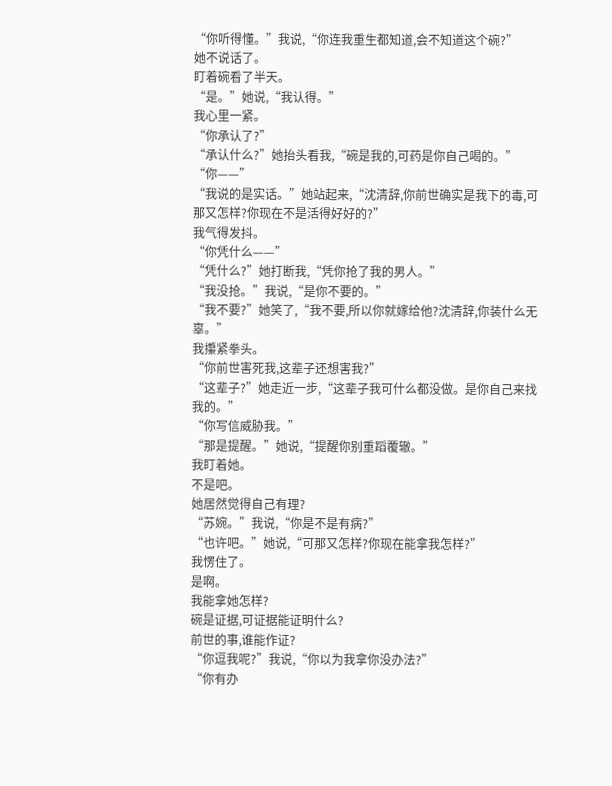“你听得懂。”我说,“你连我重生都知道,会不知道这个碗?”
她不说话了。
盯着碗看了半天。
“是。”她说,“我认得。”
我心里一紧。
“你承认了?”
“承认什么?”她抬头看我,“碗是我的,可药是你自己喝的。”
“你——”
“我说的是实话。”她站起来,“沈清辞,你前世确实是我下的毒,可那又怎样?你现在不是活得好好的?”
我气得发抖。
“你凭什么——”
“凭什么?”她打断我,“凭你抢了我的男人。”
“我没抢。”我说,“是你不要的。”
“我不要?”她笑了,“我不要,所以你就嫁给他?沈清辞,你装什么无辜。”
我攥紧拳头。
“你前世害死我,这辈子还想害我?”
“这辈子?”她走近一步,“这辈子我可什么都没做。是你自己来找我的。”
“你写信威胁我。”
“那是提醒。”她说,“提醒你别重蹈覆辙。”
我盯着她。
不是吧。
她居然觉得自己有理?
“苏婉。”我说,“你是不是有病?”
“也许吧。”她说,“可那又怎样?你现在能拿我怎样?”
我愣住了。
是啊。
我能拿她怎样?
碗是证据,可证据能证明什么?
前世的事,谁能作证?
“你逗我呢?”我说,“你以为我拿你没办法?”
“你有办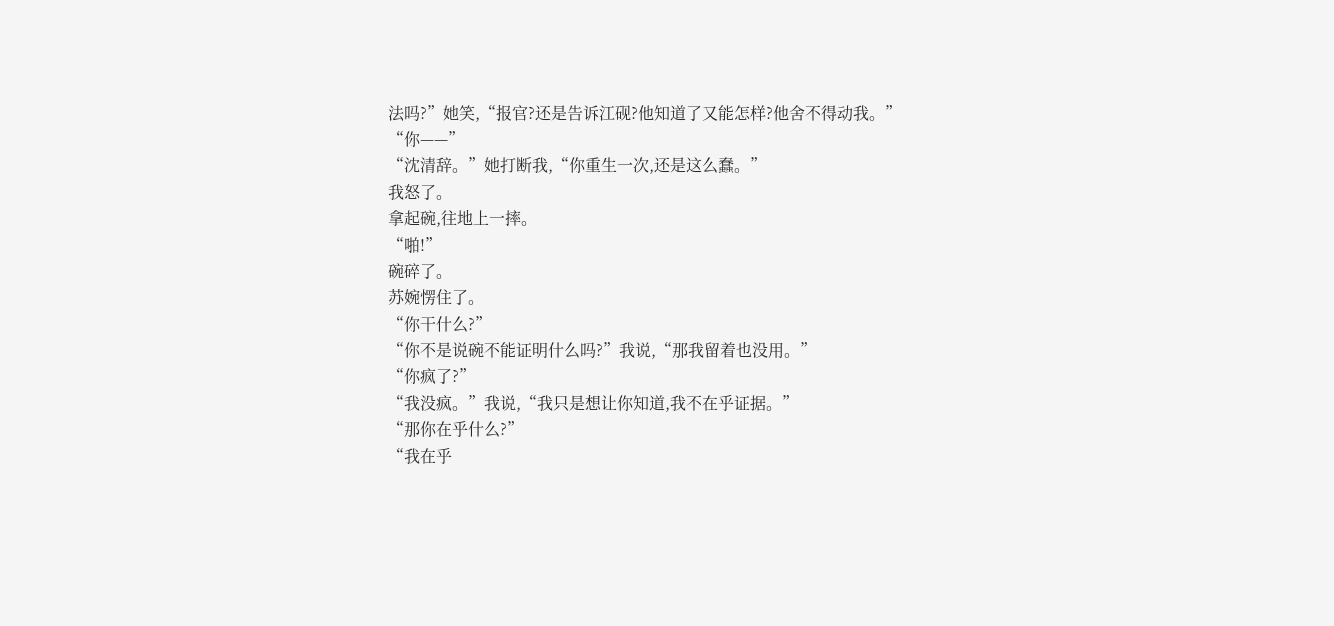法吗?”她笑,“报官?还是告诉江砚?他知道了又能怎样?他舍不得动我。”
“你——”
“沈清辞。”她打断我,“你重生一次,还是这么蠢。”
我怒了。
拿起碗,往地上一摔。
“啪!”
碗碎了。
苏婉愣住了。
“你干什么?”
“你不是说碗不能证明什么吗?”我说,“那我留着也没用。”
“你疯了?”
“我没疯。”我说,“我只是想让你知道,我不在乎证据。”
“那你在乎什么?”
“我在乎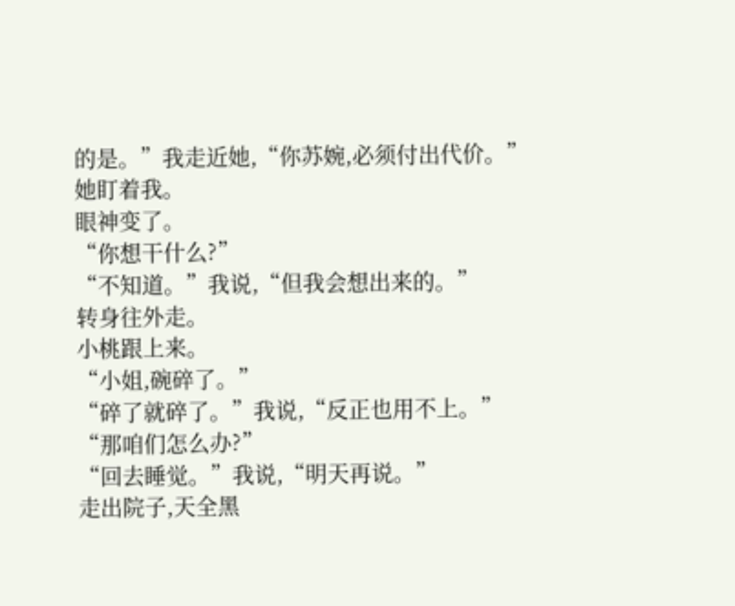的是。”我走近她,“你苏婉,必须付出代价。”
她盯着我。
眼神变了。
“你想干什么?”
“不知道。”我说,“但我会想出来的。”
转身往外走。
小桃跟上来。
“小姐,碗碎了。”
“碎了就碎了。”我说,“反正也用不上。”
“那咱们怎么办?”
“回去睡觉。”我说,“明天再说。”
走出院子,天全黑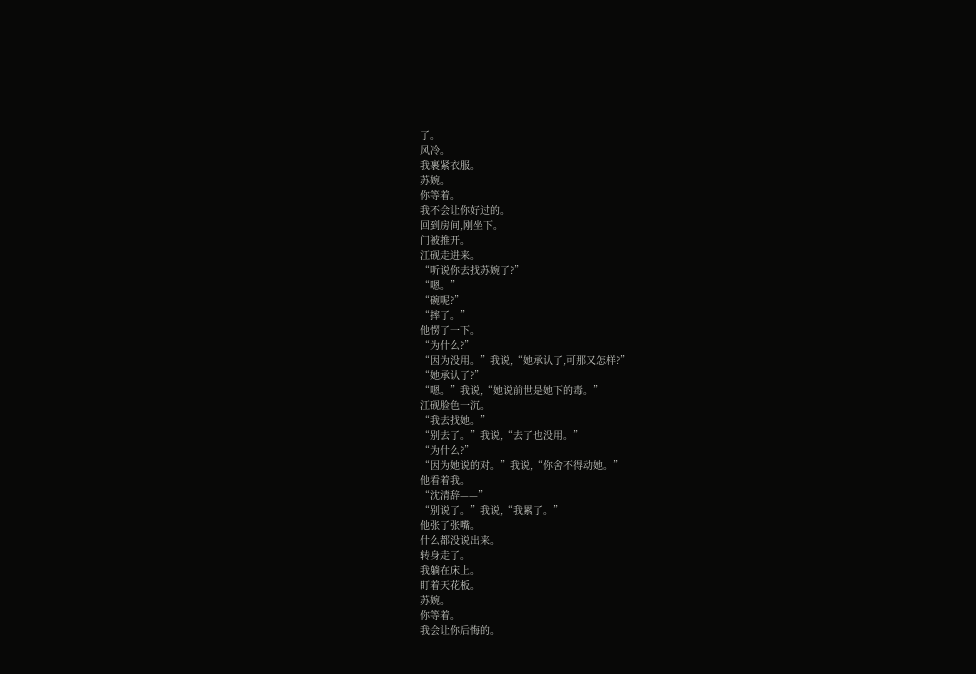了。
风冷。
我裹紧衣服。
苏婉。
你等着。
我不会让你好过的。
回到房间,刚坐下。
门被推开。
江砚走进来。
“听说你去找苏婉了?”
“嗯。”
“碗呢?”
“摔了。”
他愣了一下。
“为什么?”
“因为没用。”我说,“她承认了,可那又怎样?”
“她承认了?”
“嗯。”我说,“她说前世是她下的毒。”
江砚脸色一沉。
“我去找她。”
“别去了。”我说,“去了也没用。”
“为什么?”
“因为她说的对。”我说,“你舍不得动她。”
他看着我。
“沈清辞——”
“别说了。”我说,“我累了。”
他张了张嘴。
什么都没说出来。
转身走了。
我躺在床上。
盯着天花板。
苏婉。
你等着。
我会让你后悔的。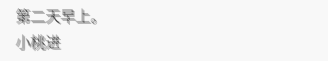第二天早上。
小桃进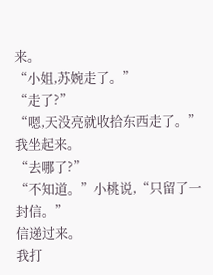来。
“小姐,苏婉走了。”
“走了?”
“嗯,天没亮就收拾东西走了。”
我坐起来。
“去哪了?”
“不知道。”小桃说,“只留了一封信。”
信递过来。
我打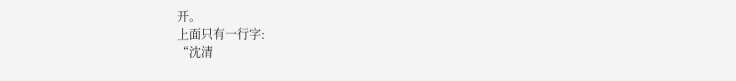开。
上面只有一行字:
“沈清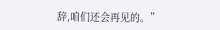辞,咱们还会再见的。”